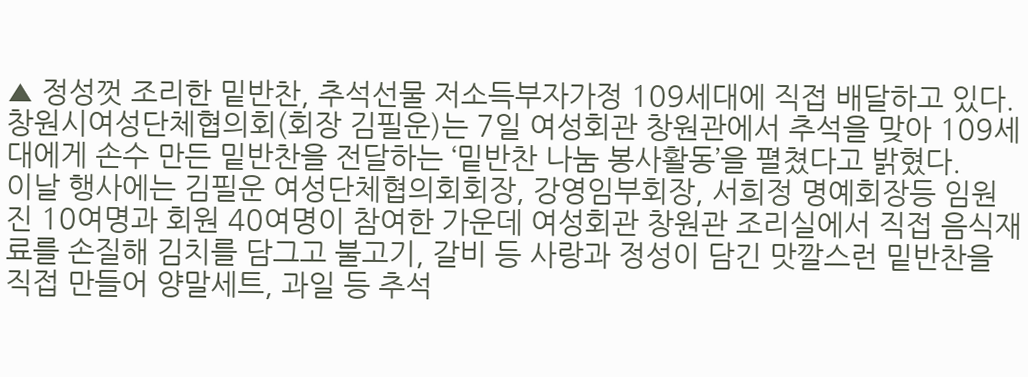▲ 정성껏 조리한 밑반찬, 추석선물 저소득부자가정 109세대에 직접 배달하고 있다.
창원시여성단체협의회(회장 김필운)는 7일 여성회관 창원관에서 추석을 맞아 109세대에게 손수 만든 밑반찬을 전달하는 ‘밑반찬 나눔 봉사활동’을 펼쳤다고 밝혔다.
이날 행사에는 김필운 여성단체협의회회장, 강영임부회장, 서희정 명예회장등 임원진 10여명과 회원 40여명이 참여한 가운데 여성회관 창원관 조리실에서 직접 음식재료를 손질해 김치를 담그고 불고기, 갈비 등 사랑과 정성이 담긴 맛깔스런 밑반찬을 직접 만들어 양말세트, 과일 등 추석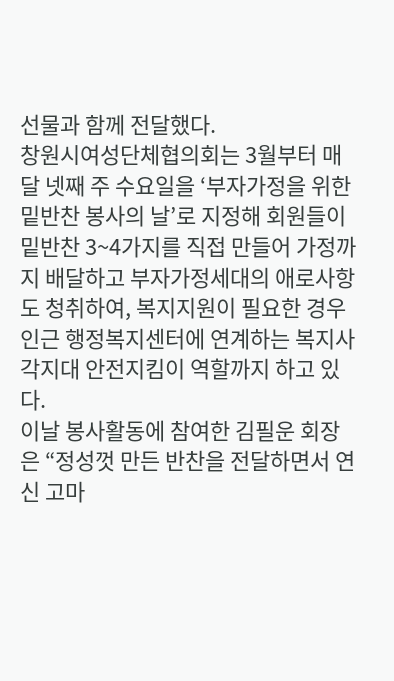선물과 함께 전달했다.
창원시여성단체협의회는 3월부터 매달 넷째 주 수요일을 ‘부자가정을 위한 밑반찬 봉사의 날’로 지정해 회원들이 밑반찬 3~4가지를 직접 만들어 가정까지 배달하고 부자가정세대의 애로사항도 청취하여, 복지지원이 필요한 경우 인근 행정복지센터에 연계하는 복지사각지대 안전지킴이 역할까지 하고 있다.
이날 봉사활동에 참여한 김필운 회장은 “정성껏 만든 반찬을 전달하면서 연신 고마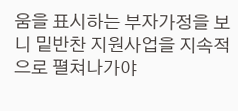움을 표시하는 부자가정을 보니 밑반찬 지원사업을 지속적으로 펼쳐나가야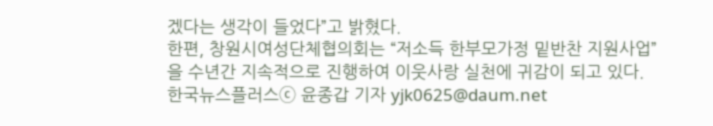겠다는 생각이 들었다”고 밝혔다.
한편, 창원시여성단체협의회는 “저소득 한부모가정 밑반찬 지원사업”을 수년간 지속적으로 진행하여 이웃사랑 실천에 귀감이 되고 있다.
한국뉴스플러스ⓒ 윤종갑 기자 yjk0625@daum.net